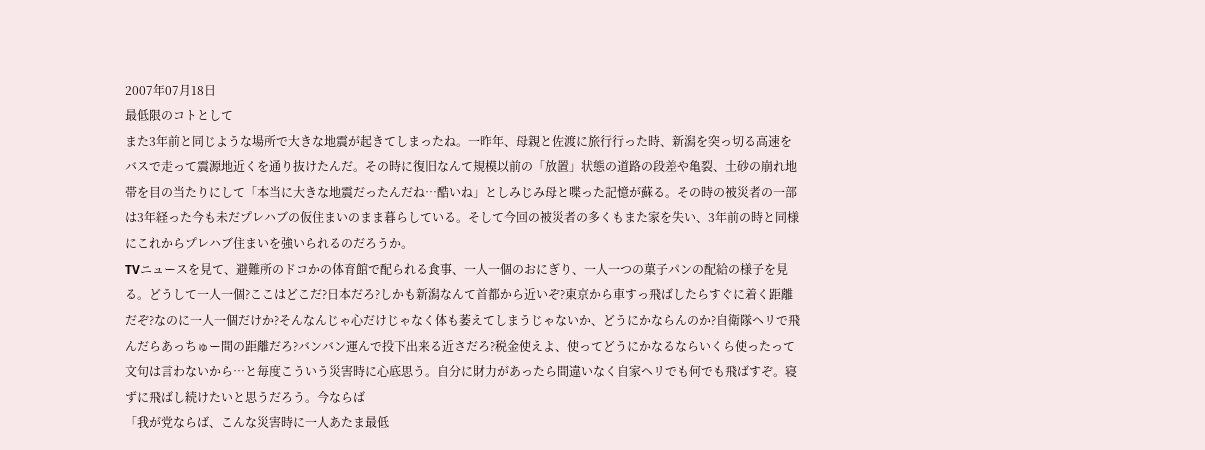2007年07月18日
最低限のコトとして
また3年前と同じような場所で大きな地震が起きてしまったね。一昨年、母親と佐渡に旅行行った時、新潟を突っ切る高速をバスで走って震源地近くを通り抜けたんだ。その時に復旧なんて規模以前の「放置」状態の道路の段差や亀裂、土砂の崩れ地帯を目の当たりにして「本当に大きな地震だったんだね…酷いね」としみじみ母と喋った記憶が蘇る。その時の被災者の一部は3年経った今も未だプレハブの仮住まいのまま暮らしている。そして今回の被災者の多くもまた家を失い、3年前の時と同様にこれからプレハブ住まいを強いられるのだろうか。
TVニュースを見て、避難所のドコかの体育館で配られる食事、一人一個のおにぎり、一人一つの菓子パンの配給の様子を見る。どうして一人一個?ここはどこだ?日本だろ?しかも新潟なんて首都から近いぞ?東京から車すっ飛ばしたらすぐに着く距離だぞ?なのに一人一個だけか?そんなんじゃ心だけじゃなく体も萎えてしまうじゃないか、どうにかならんのか?自衛隊ヘリで飛んだらあっちゅー間の距離だろ?バンバン運んで投下出来る近さだろ?税金使えよ、使ってどうにかなるならいくら使ったって文句は言わないから…と毎度こういう災害時に心底思う。自分に財力があったら間違いなく自家ヘリでも何でも飛ばすぞ。寝ずに飛ばし続けたいと思うだろう。今ならば
「我が党ならば、こんな災害時に一人あたま最低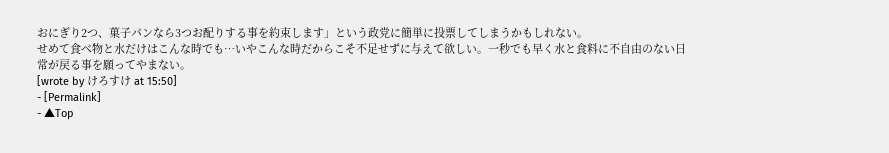おにぎり2つ、菓子パンなら3つお配りする事を約束します」という政党に簡単に投票してしまうかもしれない。
せめて食べ物と水だけはこんな時でも…いやこんな時だからこそ不足せずに与えて欲しい。一秒でも早く水と食料に不自由のない日常が戻る事を願ってやまない。
[wrote by けろすけ at 15:50]
- [Permalink]
- ▲Top